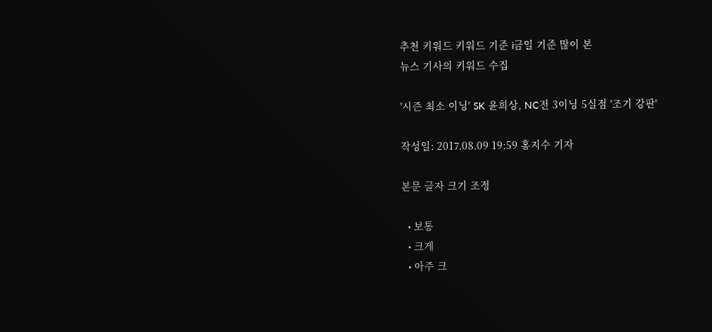추천 키워드 키워드 기준 i금일 기준 많이 본
뉴스 기사의 키워드 수집

'시즌 최소 이닝' SK 윤희상, NC전 3이닝 5실점 '조기 강판'

작성일: 2017.08.09 19:59 홍지수 기자

본문 글자 크기 조정

  • 보통
  • 크게
  • 아주 크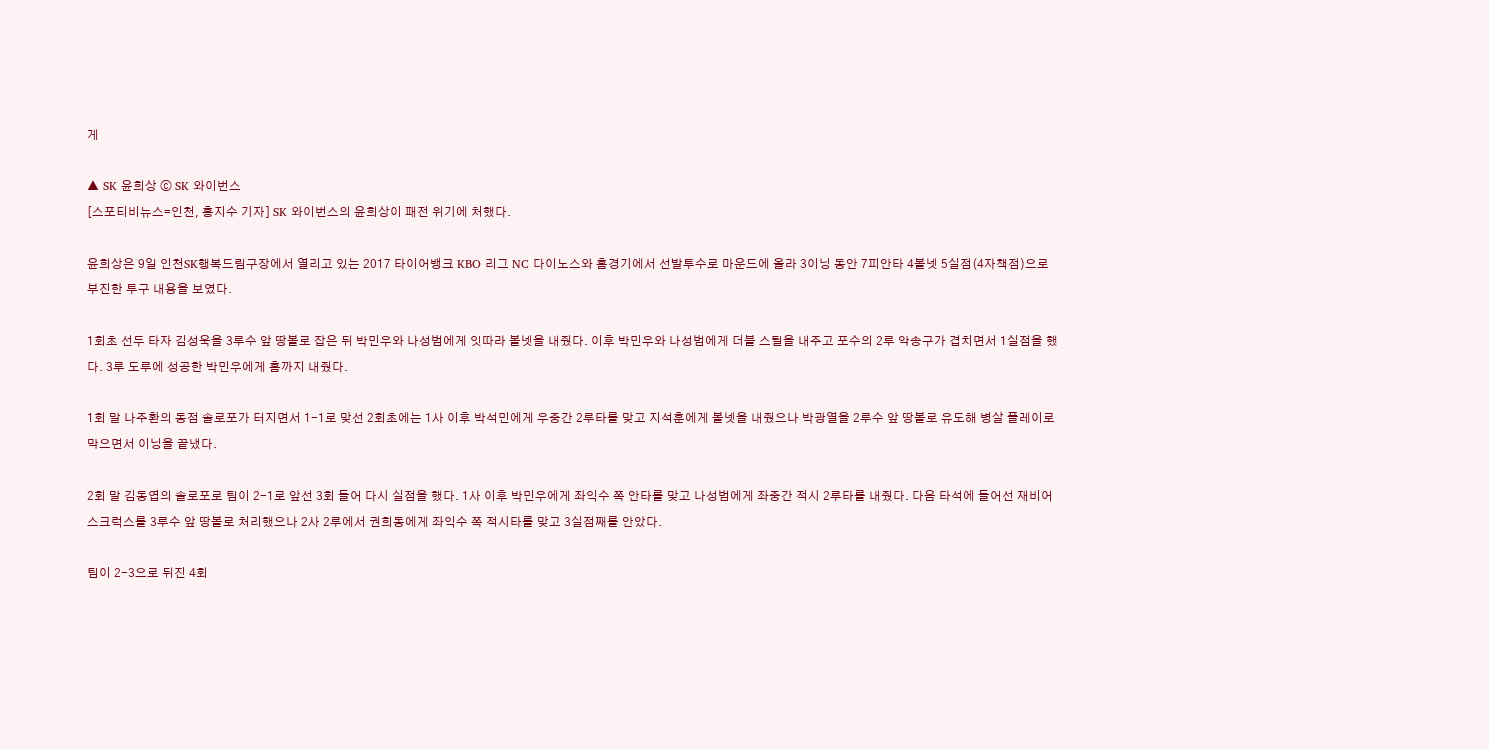게

▲ SK 윤희상 ⓒ SK 와이번스
[스포티비뉴스=인천, 홍지수 기자] SK 와이번스의 윤희상이 패전 위기에 처했다.

윤희상은 9일 인천SK행복드림구장에서 열리고 있는 2017 타이어뱅크 KBO 리그 NC 다이노스와 홈경기에서 선발투수로 마운드에 올라 3이닝 동안 7피안타 4볼넷 5실점(4자책점)으로 부진한 투구 내용을 보였다.

1회초 선두 타자 김성욱을 3루수 앞 땅볼로 잡은 뒤 박민우와 나성범에게 잇따라 볼넷을 내줬다. 이후 박민우와 나성범에게 더블 스틸을 내주고 포수의 2루 악송구가 겹치면서 1실점을 했다. 3루 도루에 성공한 박민우에게 홈까지 내줬다.

1회 말 나주환의 동점 솔로포가 터지면서 1-1로 맞선 2회초에는 1사 이후 박석민에게 우중간 2루타를 맞고 지석훈에게 볼넷을 내줬으나 박광열을 2루수 앞 땅볼로 유도해 병살 플레이로 막으면서 이닝을 끝냈다.

2회 말 김동엽의 솔로포로 팀이 2-1로 앞선 3회 들어 다시 실점을 했다. 1사 이후 박민우에게 좌익수 쪽 안타를 맞고 나성범에게 좌중간 적시 2루타를 내줬다. 다음 타석에 들어선 재비어 스크럭스를 3루수 앞 땅볼로 처리했으나 2사 2루에서 권희동에게 좌익수 쪽 적시타를 맞고 3실점째를 안았다.

팀이 2-3으로 뒤진 4회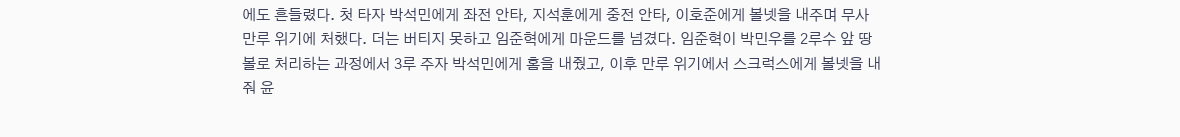에도 흔들렸다. 첫 타자 박석민에게 좌전 안타, 지석훈에게 중전 안타, 이호준에게 볼넷을 내주며 무사 만루 위기에 처했다. 더는 버티지 못하고 임준혁에게 마운드를 넘겼다. 임준혁이 박민우를 2루수 앞 땅볼로 처리하는 과정에서 3루 주자 박석민에게 홈을 내줬고, 이후 만루 위기에서 스크럭스에게 볼넷을 내줘 윤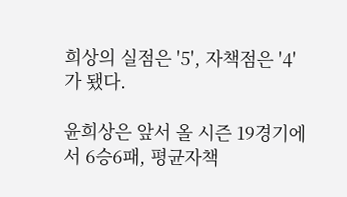희상의 실점은 '5', 자책점은 '4'가 됐다.

윤희상은 앞서 올 시즌 19경기에서 6승6패, 평균자책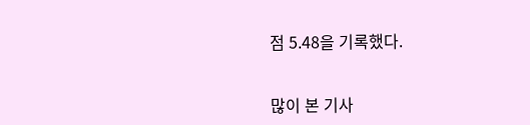점 5.48을 기록했다.


많이 본 기사